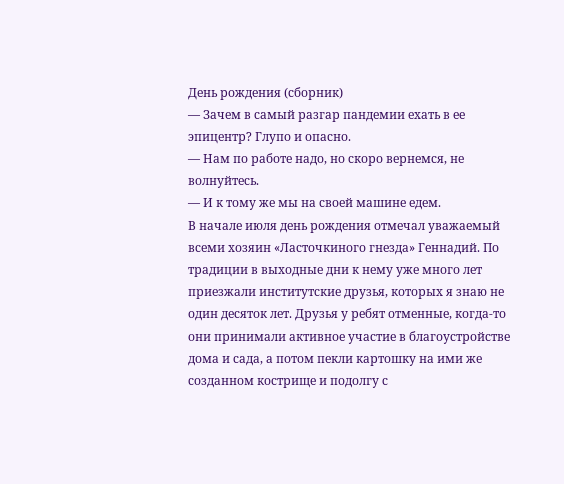День рождения (сборник)
— Зачем в самый разгар пандемии ехать в ее эпицентр? Глупо и опасно.
— Нам по работе надо, но скоро вернемся, не волнуйтесь.
— И к тому же мы на своей машине едем.
В начале июля день рождения отмечал уважаемый всеми хозяин «Ласточкиного гнезда» Геннадий. По традиции в выходные дни к нему уже много лет приезжали институтские друзья, которых я знаю не один десяток лет. Друзья у ребят отменные, когда-то они принимали активное участие в благоустройстве дома и сада, а потом пекли картошку на ими же созданном кострище и подолгу с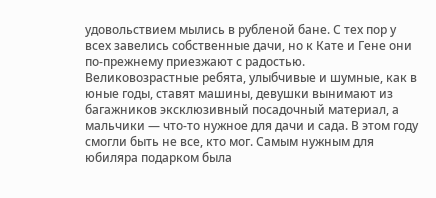удовольствием мылись в рубленой бане. С тех пор у всех завелись собственные дачи, но к Кате и Гене они по-прежнему приезжают с радостью. Великовозрастные ребята, улыбчивые и шумные, как в юные годы, ставят машины, девушки вынимают из багажников эксклюзивный посадочный материал, а мальчики — что-то нужное для дачи и сада. В этом году смогли быть не все, кто мог. Самым нужным для юбиляра подарком была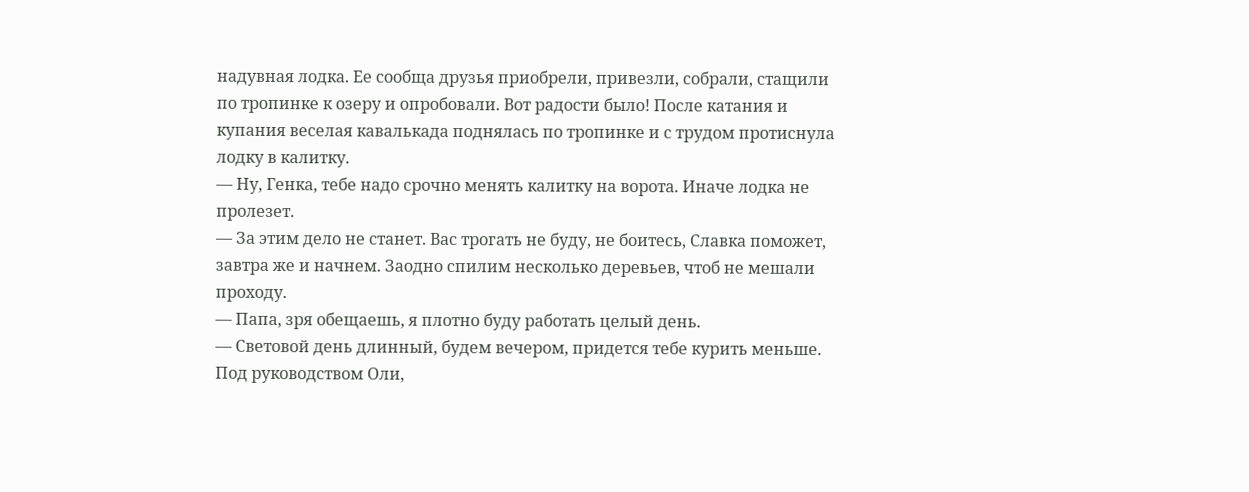надувная лодка. Ее сообща друзья приобрели, привезли, собрали, стащили по тропинке к озеру и опробовали. Вот радости было! После катания и купания веселая кавалькада поднялась по тропинке и с трудом протиснула лодку в калитку.
— Ну, Генка, тебе надо срочно менять калитку на ворота. Иначе лодка не пролезет.
— За этим дело не станет. Вас трогать не буду, не боитесь, Славка поможет, завтра же и начнем. Заодно спилим несколько деревьев, чтоб не мешали проходу.
— Папа, зря обещаешь, я плотно буду работать целый день.
— Световой день длинный, будем вечером, придется тебе курить меньше.
Под руководством Оли,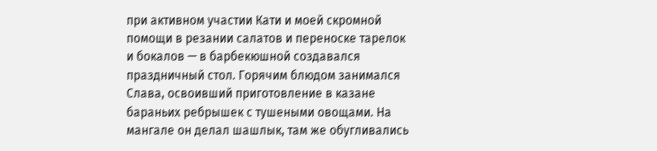при активном участии Кати и моей скромной помощи в резании салатов и переноске тарелок и бокалов — в барбекюшной создавался праздничный стол. Горячим блюдом занимался Слава, освоивший приготовление в казане бараньих ребрышек с тушеными овощами. На мангале он делал шашлык, там же обугливались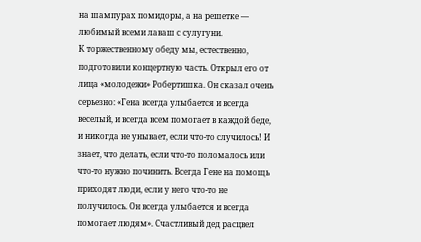на шампурах помидоры, а на решетке — любимый всеми лаваш с сулугуни.
К торжественному обеду мы, естественно, подготовили концертную часть. Открыл его от лица «молодежи» Робертишка. Он сказал очень серьезно: «Гена всегда улыбается и всегда веселый, и всегда всем помогает в каждой беде, и никогда не унывает, если что-то случилось! И знает, что делать, если что-то поломалось или что-то нужно починить. Всегда Гене на помощь приходят люди, если у него что-то не получилось. Он всегда улыбается и всегда помогает людям». Счастливый дед расцвел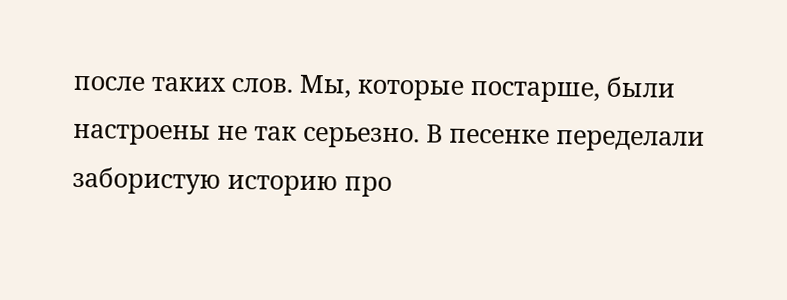после таких слов. Мы, которые постарше, были настроены не так серьезно. В песенке переделали забористую историю про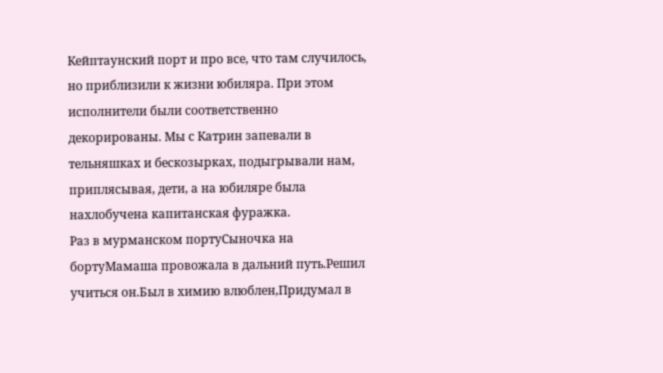Кейптаунский порт и про все, что там случилось, но приблизили к жизни юбиляра. При этом исполнители были соответственно декорированы. Мы с Катрин запевали в тельняшках и бескозырках, подыгрывали нам, приплясывая, дети, а на юбиляре была нахлобучена капитанская фуражка.
Раз в мурманском портуСыночка на бортуМамаша провожала в дальний путь.Решил учиться он.Был в химию влюблен,Придумал в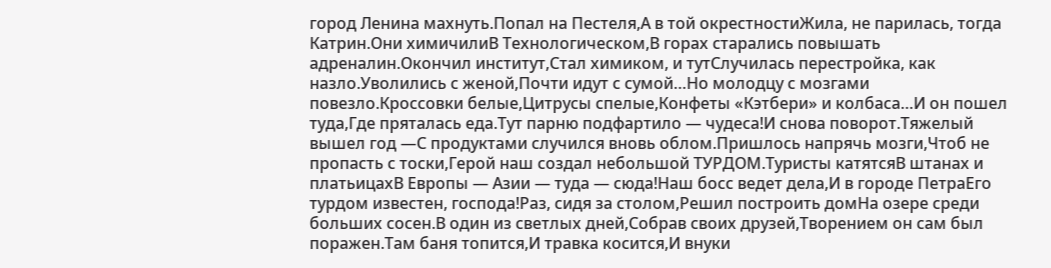город Ленина махнуть.Попал на Пестеля,А в той окрестностиЖила, не парилась, тогда Катрин.Они химичилиВ Технологическом,В горах старались повышать адреналин.Окончил институт,Стал химиком, и тутСлучилась перестройка, как назло.Уволились с женой,Почти идут с сумой…Но молодцу с мозгами повезло.Кроссовки белые,Цитрусы спелые,Конфеты «Кэтбери» и колбаса…И он пошел туда,Где пряталась еда.Тут парню подфартило — чудеса!И снова поворот.Тяжелый вышел год —С продуктами случился вновь облом.Пришлось напрячь мозги,Чтоб не пропасть с тоски,Герой наш создал небольшой ТУРДОМ.Туристы катятсяВ штанах и платьицахВ Европы — Азии — туда — сюда!Наш босс ведет дела,И в городе ПетраЕго турдом известен, господа!Раз, сидя за столом,Решил построить домНа озере среди больших сосен.В один из светлых дней,Собрав своих друзей,Творением он сам был поражен.Там баня топится,И травка косится,И внуки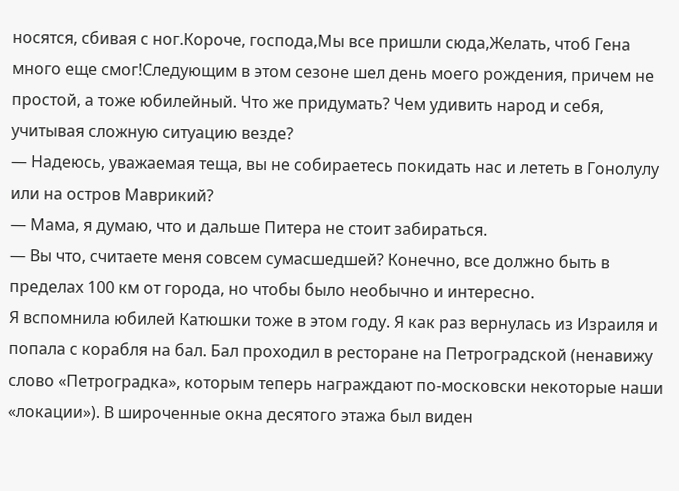носятся, сбивая с ног.Короче, господа,Мы все пришли сюда,Желать, чтоб Гена много еще смог!Следующим в этом сезоне шел день моего рождения, причем не простой, а тоже юбилейный. Что же придумать? Чем удивить народ и себя, учитывая сложную ситуацию везде?
— Надеюсь, уважаемая теща, вы не собираетесь покидать нас и лететь в Гонолулу или на остров Маврикий?
— Мама, я думаю, что и дальше Питера не стоит забираться.
— Вы что, считаете меня совсем сумасшедшей? Конечно, все должно быть в пределах 100 км от города, но чтобы было необычно и интересно.
Я вспомнила юбилей Катюшки тоже в этом году. Я как раз вернулась из Израиля и попала с корабля на бал. Бал проходил в ресторане на Петроградской (ненавижу слово «Петроградка», которым теперь награждают по-московски некоторые наши «локации»). В широченные окна десятого этажа был виден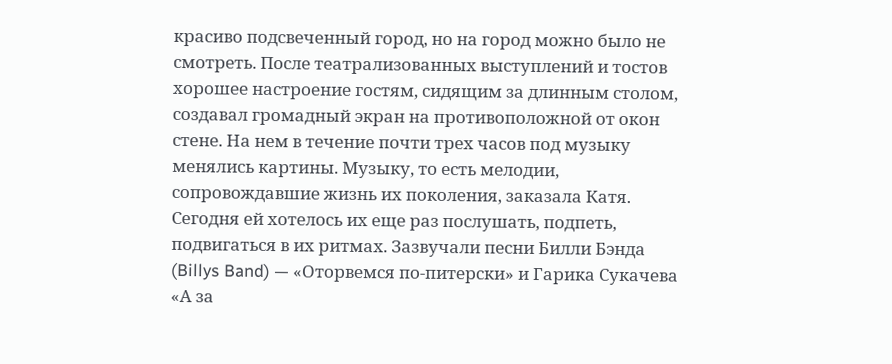красиво подсвеченный город, но на город можно было не смотреть. После театрализованных выступлений и тостов хорошее настроение гостям, сидящим за длинным столом, создавал громадный экран на противоположной от окон стене. На нем в течение почти трех часов под музыку менялись картины. Музыку, то есть мелодии, сопровождавшие жизнь их поколения, заказала Катя. Сегодня ей хотелось их еще раз послушать, подпеть, подвигаться в их ритмах. Зазвучали песни Билли Бэнда (Billys Band) — «Оторвемся по-питерски» и Гарика Сукачева «А за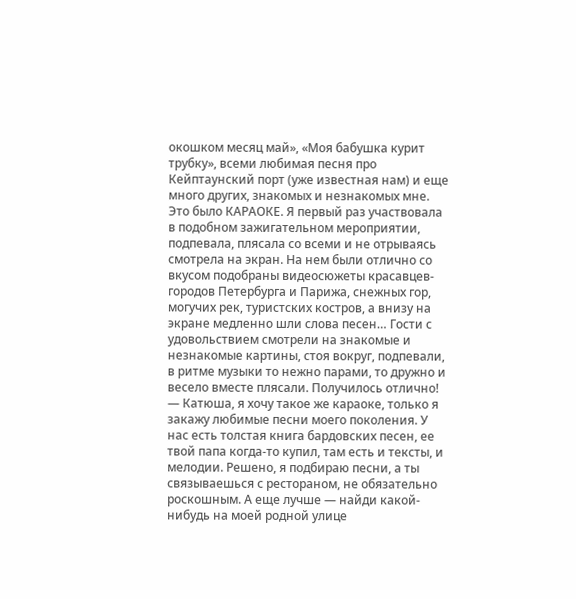окошком месяц май», «Моя бабушка курит трубку», всеми любимая песня про Кейптаунский порт (уже известная нам) и еще много других, знакомых и незнакомых мне. Это было КАРАОКЕ. Я первый раз участвовала в подобном зажигательном мероприятии, подпевала, плясала со всеми и не отрываясь смотрела на экран. На нем были отлично со вкусом подобраны видеосюжеты красавцев-городов Петербурга и Парижа, снежных гор, могучих рек, туристских костров, а внизу на экране медленно шли слова песен… Гости с удовольствием смотрели на знакомые и незнакомые картины, стоя вокруг, подпевали, в ритме музыки то нежно парами, то дружно и весело вместе плясали. Получилось отлично!
— Катюша, я хочу такое же караоке, только я закажу любимые песни моего поколения. У нас есть толстая книга бардовских песен, ее твой папа когда-то купил, там есть и тексты, и мелодии. Решено, я подбираю песни, а ты связываешься с рестораном, не обязательно роскошным. А еще лучше — найди какой-нибудь на моей родной улице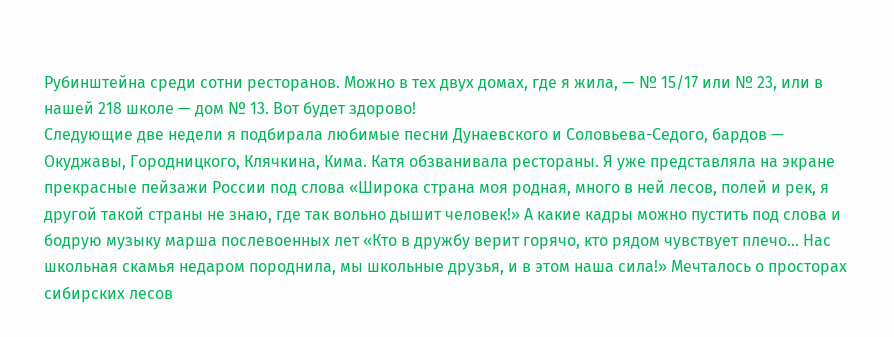Рубинштейна среди сотни ресторанов. Можно в тех двух домах, где я жила, — № 15/17 или № 23, или в нашей 218 школе — дом № 13. Вот будет здорово!
Следующие две недели я подбирала любимые песни Дунаевского и Соловьева-Седого, бардов — Окуджавы, Городницкого, Клячкина, Кима. Катя обзванивала рестораны. Я уже представляла на экране прекрасные пейзажи России под слова «Широка страна моя родная, много в ней лесов, полей и рек, я другой такой страны не знаю, где так вольно дышит человек!» А какие кадры можно пустить под слова и бодрую музыку марша послевоенных лет «Кто в дружбу верит горячо, кто рядом чувствует плечо… Нас школьная скамья недаром породнила, мы школьные друзья, и в этом наша сила!» Мечталось о просторах сибирских лесов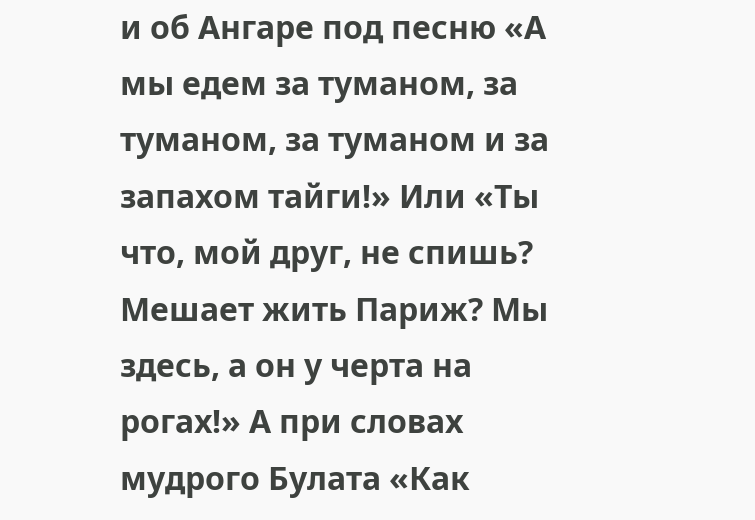и об Ангаре под песню «А мы едем за туманом, за туманом, за туманом и за запахом тайги!» Или «Ты что, мой друг, не спишь? Мешает жить Париж? Мы здесь, а он у черта на рогах!» А при словах мудрого Булата «Как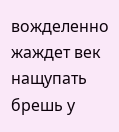вожделенно жаждет век нащупать брешь у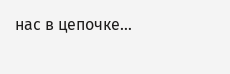нас в цепочке…